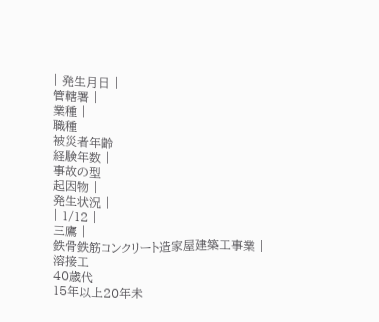| 発生月日 |
管轄署 |
業種 |
職種
被災者年齢
経験年数 |
事故の型
起因物 |
発生状況 |
| 1/12 |
三鷹 |
鉄骨鉄筋コンクリート造家屋建築工事業 |
溶接工
40歳代
15年以上20年未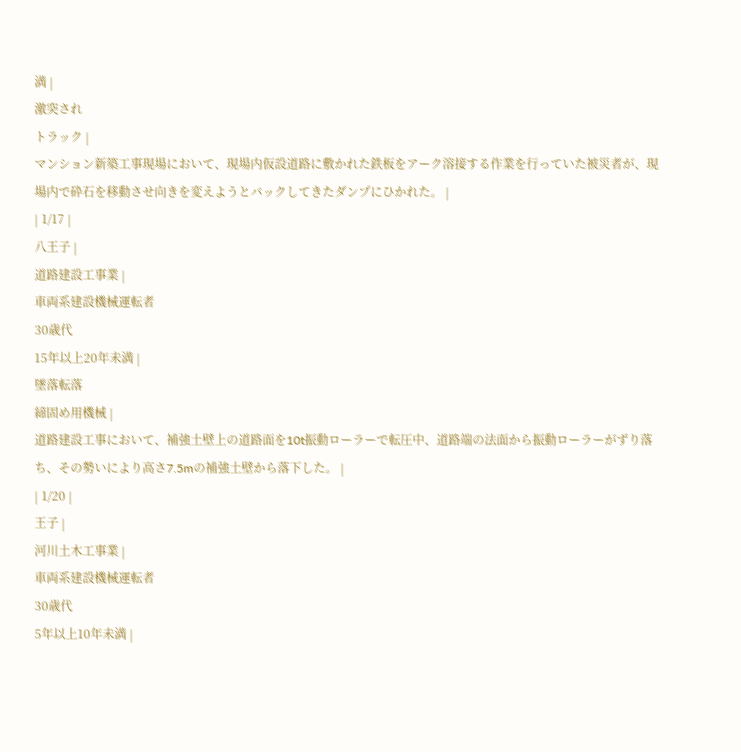満 |
激突され
トラック |
マンション新築工事現場において、現場内仮設道路に敷かれた鉄板をアーク溶接する作業を行っていた被災者が、現場内で砕石を移動させ向きを変えようとバックしてきたダンプにひかれた。 |
| 1/17 |
八王子 |
道路建設工事業 |
車両系建設機械運転者
30歳代
15年以上20年未満 |
墜落転落
締固め用機械 |
道路建設工事において、補強土壁上の道路面を10t振動ローラーで転圧中、道路端の法面から振動ローラーがずり落ち、その勢いにより高さ7.5mの補強土壁から落下した。 |
| 1/20 |
王子 |
河川土木工事業 |
車両系建設機械運転者
30歳代
5年以上10年未満 |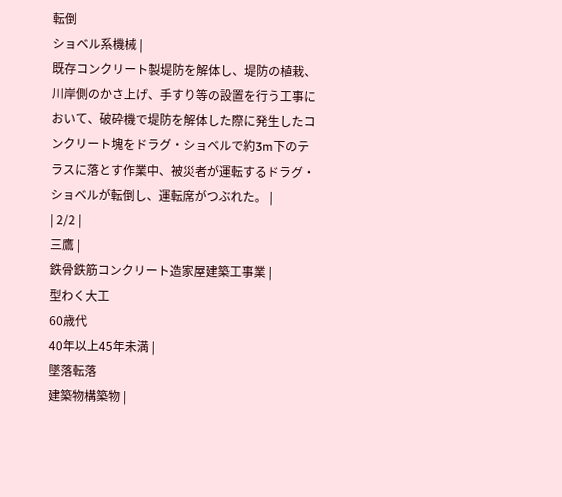転倒
ショベル系機械 |
既存コンクリート製堤防を解体し、堤防の植栽、川岸側のかさ上げ、手すり等の設置を行う工事において、破砕機で堤防を解体した際に発生したコンクリート塊をドラグ・ショベルで約3m下のテラスに落とす作業中、被災者が運転するドラグ・ショベルが転倒し、運転席がつぶれた。 |
| 2/2 |
三鷹 |
鉄骨鉄筋コンクリート造家屋建築工事業 |
型わく大工
60歳代
40年以上45年未満 |
墜落転落
建築物構築物 |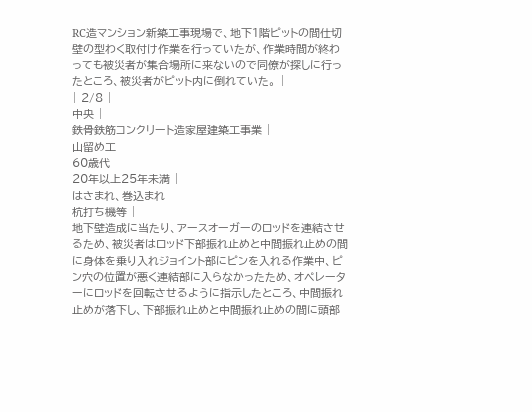RC造マンション新築工事現場で、地下1階ピットの間仕切壁の型わく取付け作業を行っていたが、作業時間が終わっても被災者が集合場所に来ないので同僚が探しに行ったところ、被災者がピット内に倒れていた。 |
| 2/8 |
中央 |
鉄骨鉄筋コンクリート造家屋建築工事業 |
山留め工
60歳代
20年以上25年未満 |
はさまれ、巻込まれ
杭打ち機等 |
地下壁造成に当たり、アースオーガーのロッドを連結させるため、被災者はロッド下部振れ止めと中間振れ止めの間に身体を乗り入れジョイント部にピンを入れる作業中、ピン穴の位置が悪く連結部に入らなかったため、オペレーターにロッドを回転させるように指示したところ、中間振れ止めが落下し、下部振れ止めと中間振れ止めの間に頭部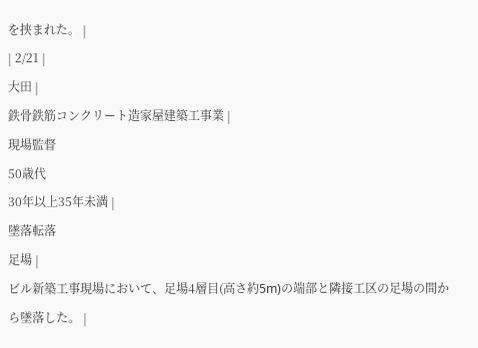を挟まれた。 |
| 2/21 |
大田 |
鉄骨鉄筋コンクリート造家屋建築工事業 |
現場監督
50歳代
30年以上35年未満 |
墜落転落
足場 |
ビル新築工事現場において、足場4層目(高さ約5m)の端部と隣接工区の足場の間から墜落した。 |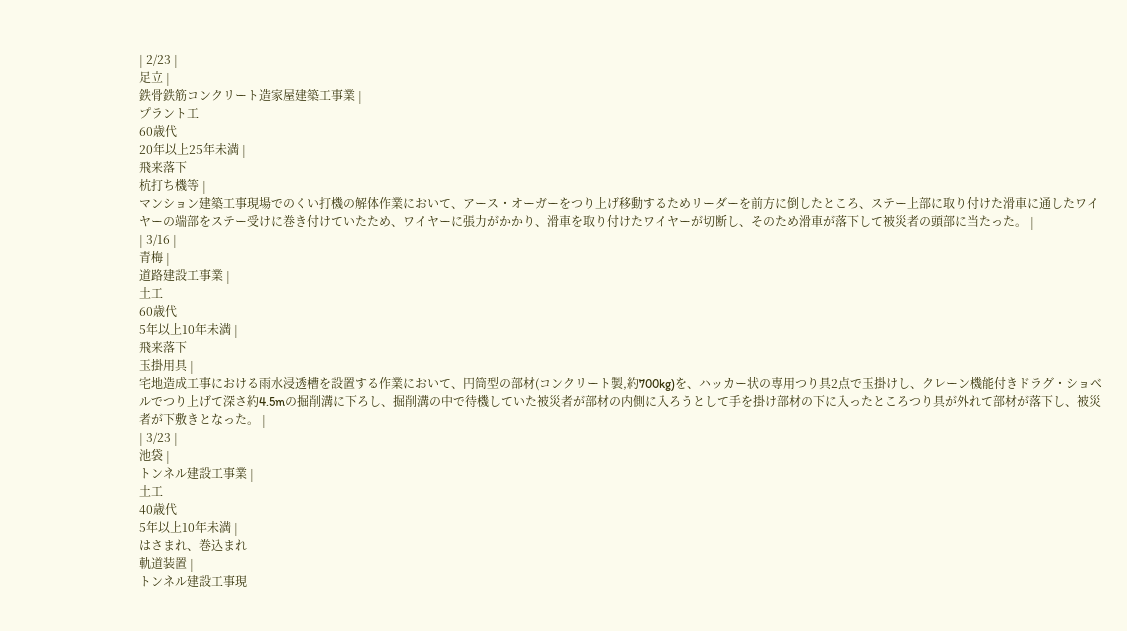| 2/23 |
足立 |
鉄骨鉄筋コンクリート造家屋建築工事業 |
プラント工
60歳代
20年以上25年未満 |
飛来落下
杭打ち機等 |
マンション建築工事現場でのくい打機の解体作業において、アース・オーガーをつり上げ移動するためリーダーを前方に倒したところ、ステー上部に取り付けた滑車に通したワイヤーの端部をステー受けに巻き付けていたため、ワイヤーに張力がかかり、滑車を取り付けたワイヤーが切断し、そのため滑車が落下して被災者の頭部に当たった。 |
| 3/16 |
青梅 |
道路建設工事業 |
土工
60歳代
5年以上10年未満 |
飛来落下
玉掛用具 |
宅地造成工事における雨水浸透槽を設置する作業において、円筒型の部材(コンクリート製,約700kg)を、ハッカー状の専用つり具2点で玉掛けし、クレーン機能付きドラグ・ショベルでつり上げて深さ約4.5mの掘削溝に下ろし、掘削溝の中で待機していた被災者が部材の内側に入ろうとして手を掛け部材の下に入ったところつり具が外れて部材が落下し、被災者が下敷きとなった。 |
| 3/23 |
池袋 |
トンネル建設工事業 |
土工
40歳代
5年以上10年未満 |
はさまれ、巻込まれ
軌道装置 |
トンネル建設工事現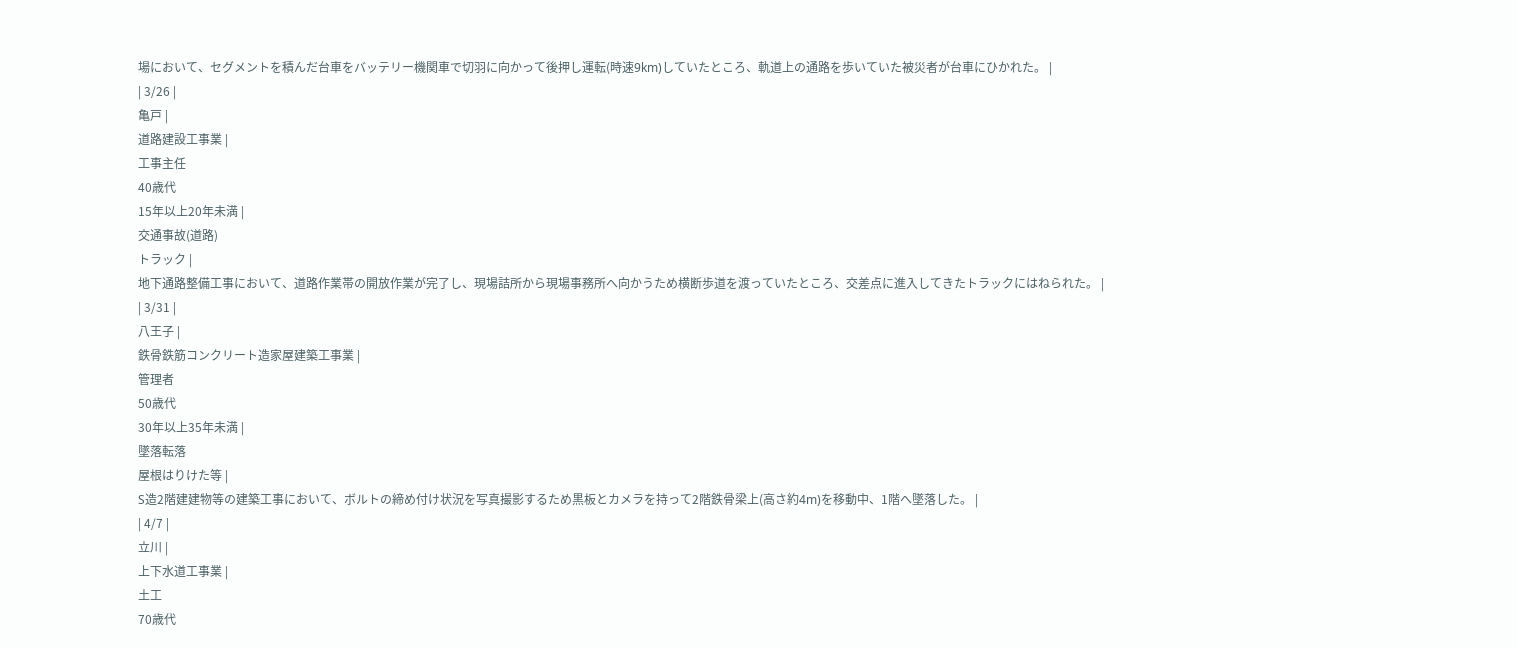場において、セグメントを積んだ台車をバッテリー機関車で切羽に向かって後押し運転(時速9km)していたところ、軌道上の通路を歩いていた被災者が台車にひかれた。 |
| 3/26 |
亀戸 |
道路建設工事業 |
工事主任
40歳代
15年以上20年未満 |
交通事故(道路)
トラック |
地下通路整備工事において、道路作業帯の開放作業が完了し、現場詰所から現場事務所へ向かうため横断歩道を渡っていたところ、交差点に進入してきたトラックにはねられた。 |
| 3/31 |
八王子 |
鉄骨鉄筋コンクリート造家屋建築工事業 |
管理者
50歳代
30年以上35年未満 |
墜落転落
屋根はりけた等 |
S造2階建建物等の建築工事において、ボルトの締め付け状況を写真撮影するため黒板とカメラを持って2階鉄骨梁上(高さ約4m)を移動中、1階へ墜落した。 |
| 4/7 |
立川 |
上下水道工事業 |
土工
70歳代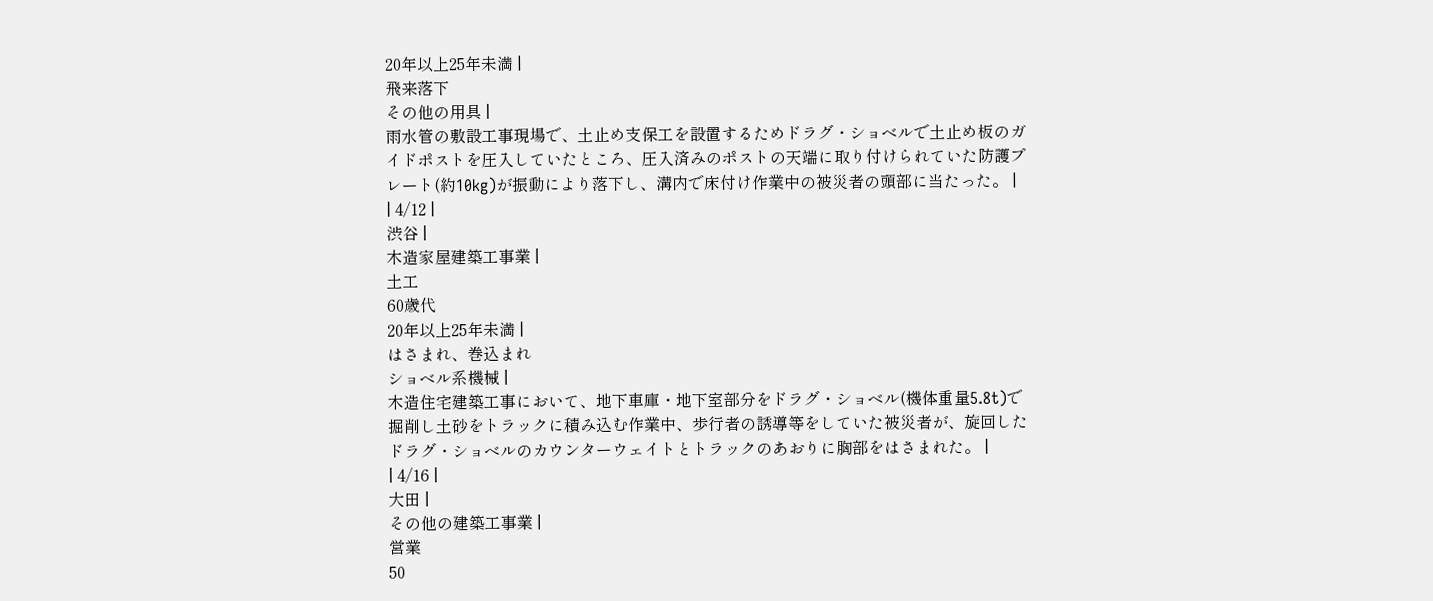20年以上25年未満 |
飛来落下
その他の用具 |
雨水管の敷設工事現場で、土止め支保工を設置するためドラグ・ショベルで土止め板のガイドポストを圧入していたところ、圧入済みのポストの天端に取り付けられていた防護プレート(約10kg)が振動により落下し、溝内で床付け作業中の被災者の頭部に当たった。 |
| 4/12 |
渋谷 |
木造家屋建築工事業 |
土工
60歳代
20年以上25年未満 |
はさまれ、巻込まれ
ショベル系機械 |
木造住宅建築工事において、地下車庫・地下室部分をドラグ・ショベル(機体重量5.8t)で掘削し土砂をトラックに積み込む作業中、歩行者の誘導等をしていた被災者が、旋回したドラグ・ショベルのカウンターウェイトとトラックのあおりに胸部をはさまれた。 |
| 4/16 |
大田 |
その他の建築工事業 |
営業
50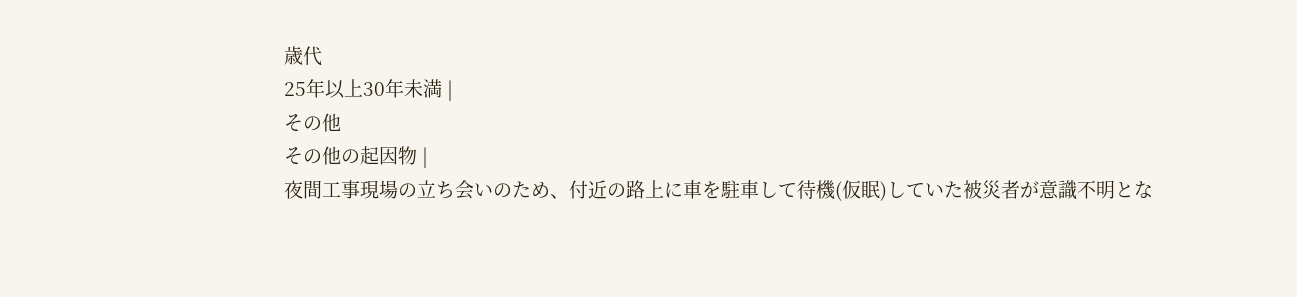歳代
25年以上30年未満 |
その他
その他の起因物 |
夜間工事現場の立ち会いのため、付近の路上に車を駐車して待機(仮眠)していた被災者が意識不明とな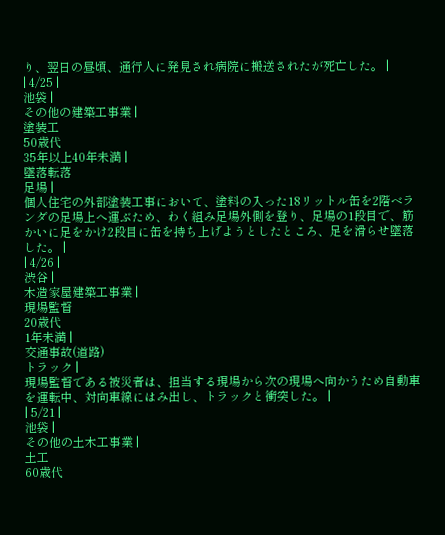り、翌日の昼頃、通行人に発見され病院に搬送されたが死亡した。 |
| 4/25 |
池袋 |
その他の建築工事業 |
塗装工
50歳代
35年以上40年未満 |
墜落転落
足場 |
個人住宅の外部塗装工事において、塗料の入った18リットル缶を2階ベランダの足場上へ運ぶため、わく組み足場外側を登り、足場の1段目で、筋かいに足をかけ2段目に缶を持ち上げようとしたところ、足を滑らせ墜落した。 |
| 4/26 |
渋谷 |
木造家屋建築工事業 |
現場監督
20歳代
1年未満 |
交通事故(道路)
トラック |
現場監督である被災者は、担当する現場から次の現場へ向かうため自動車を運転中、対向車線にはみ出し、トラックと衝突した。 |
| 5/21 |
池袋 |
その他の土木工事業 |
土工
60歳代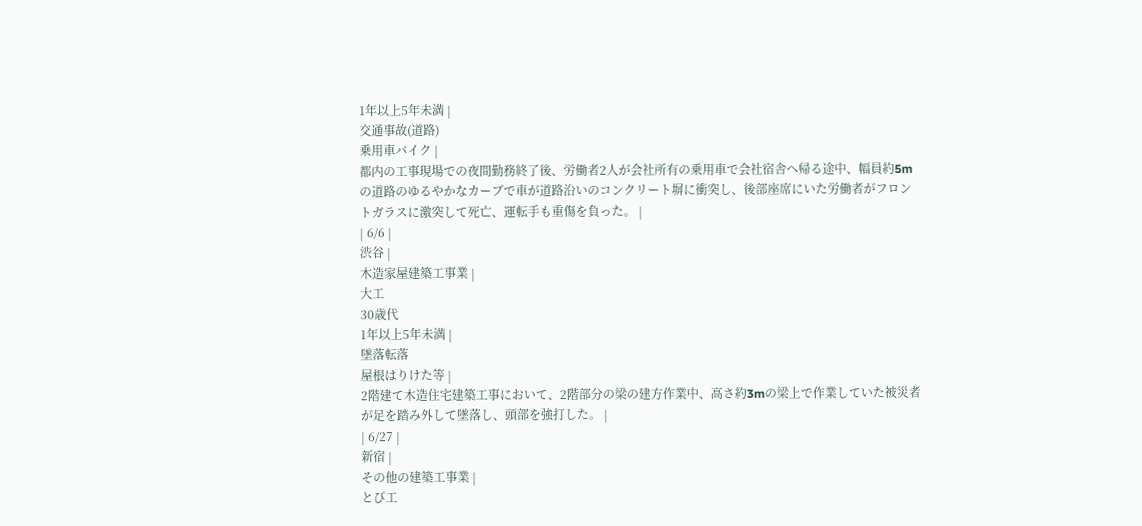1年以上5年未満 |
交通事故(道路)
乗用車バイク |
都内の工事現場での夜間勤務終了後、労働者2人が会社所有の乗用車で会社宿舎へ帰る途中、幅員約5mの道路のゆるやかなカーブで車が道路沿いのコンクリート塀に衝突し、後部座席にいた労働者がフロントガラスに激突して死亡、運転手も重傷を負った。 |
| 6/6 |
渋谷 |
木造家屋建築工事業 |
大工
30歳代
1年以上5年未満 |
墜落転落
屋根はりけた等 |
2階建て木造住宅建築工事において、2階部分の梁の建方作業中、高さ約3mの梁上で作業していた被災者が足を踏み外して墜落し、頭部を強打した。 |
| 6/27 |
新宿 |
その他の建築工事業 |
とび工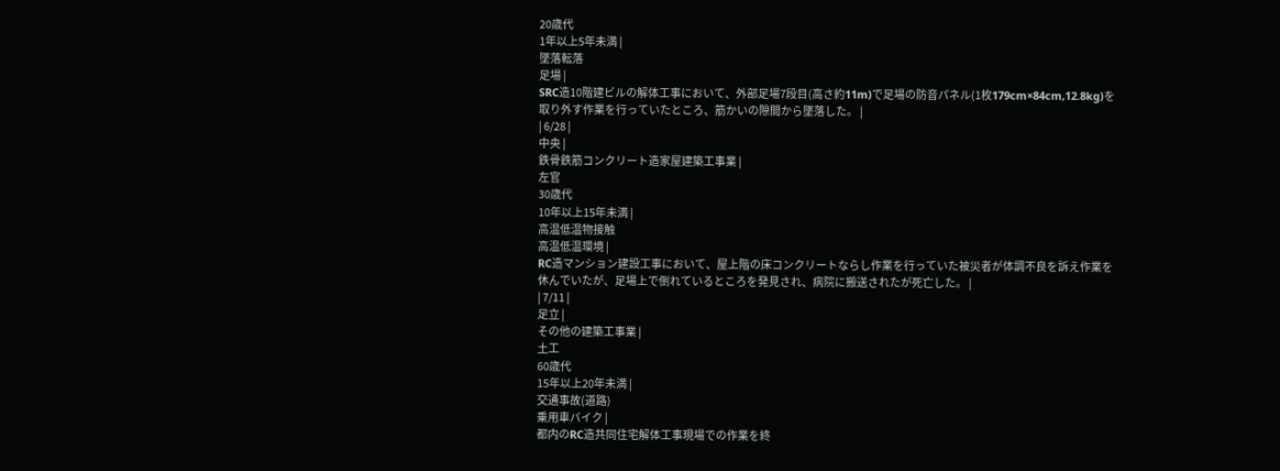20歳代
1年以上5年未満 |
墜落転落
足場 |
SRC造10階建ビルの解体工事において、外部足場7段目(高さ約11m)で足場の防音パネル(1枚179cm×84cm,12.8kg)を取り外す作業を行っていたところ、筋かいの隙間から墜落した。 |
| 6/28 |
中央 |
鉄骨鉄筋コンクリート造家屋建築工事業 |
左官
30歳代
10年以上15年未満 |
高温低温物接触
高温低温環境 |
RC造マンション建設工事において、屋上階の床コンクリートならし作業を行っていた被災者が体調不良を訴え作業を休んでいたが、足場上で倒れているところを発見され、病院に搬送されたが死亡した。 |
| 7/11 |
足立 |
その他の建築工事業 |
土工
60歳代
15年以上20年未満 |
交通事故(道路)
乗用車バイク |
都内のRC造共同住宅解体工事現場での作業を終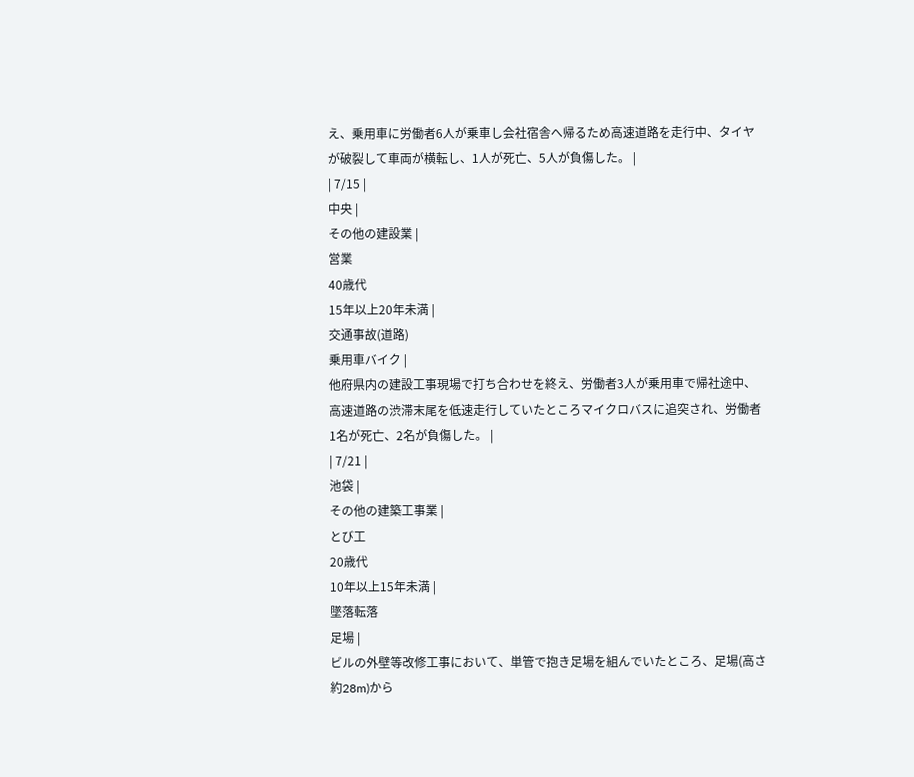え、乗用車に労働者6人が乗車し会社宿舎へ帰るため高速道路を走行中、タイヤが破裂して車両が横転し、1人が死亡、5人が負傷した。 |
| 7/15 |
中央 |
その他の建設業 |
営業
40歳代
15年以上20年未満 |
交通事故(道路)
乗用車バイク |
他府県内の建設工事現場で打ち合わせを終え、労働者3人が乗用車で帰社途中、高速道路の渋滞末尾を低速走行していたところマイクロバスに追突され、労働者1名が死亡、2名が負傷した。 |
| 7/21 |
池袋 |
その他の建築工事業 |
とび工
20歳代
10年以上15年未満 |
墜落転落
足場 |
ビルの外壁等改修工事において、単管で抱き足場を組んでいたところ、足場(高さ約28m)から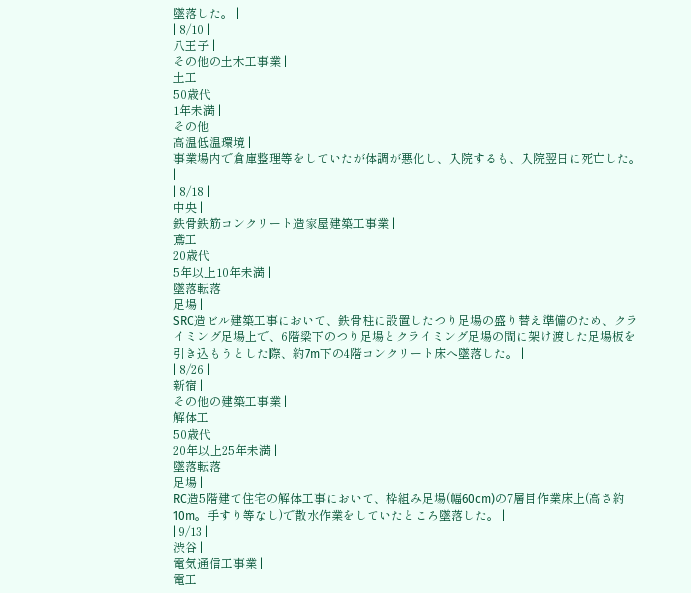墜落した。 |
| 8/10 |
八王子 |
その他の土木工事業 |
土工
50歳代
1年未満 |
その他
高温低温環境 |
事業場内で倉庫整理等をしていたが体調が悪化し、入院するも、入院翌日に死亡した。 |
| 8/18 |
中央 |
鉄骨鉄筋コンクリート造家屋建築工事業 |
鳶工
20歳代
5年以上10年未満 |
墜落転落
足場 |
SRC造ビル建築工事において、鉄骨柱に設置したつり足場の盛り替え準備のため、クライミング足場上で、6階梁下のつり足場とクライミング足場の間に架け渡した足場板を引き込もうとした際、約7m下の4階コンクリート床へ墜落した。 |
| 8/26 |
新宿 |
その他の建築工事業 |
解体工
50歳代
20年以上25年未満 |
墜落転落
足場 |
RC造5階建て住宅の解体工事において、枠組み足場(幅60cm)の7層目作業床上(高さ約10m。手すり等なし)で散水作業をしていたところ墜落した。 |
| 9/13 |
渋谷 |
電気通信工事業 |
電工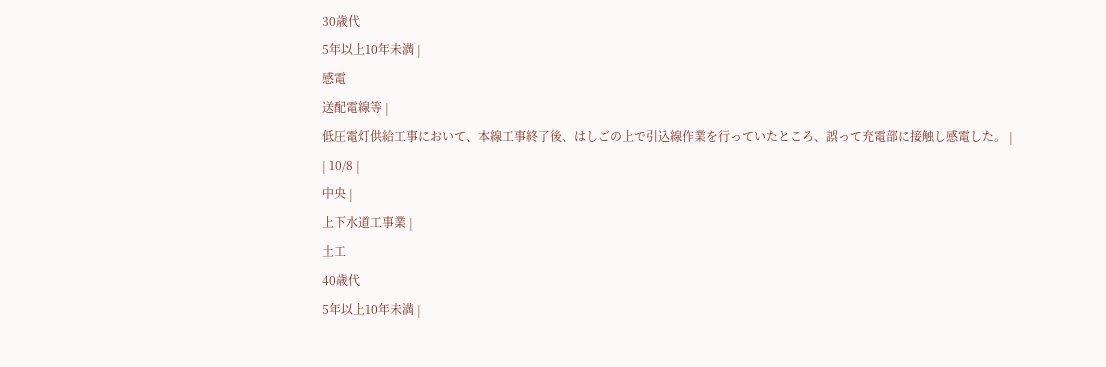30歳代
5年以上10年未満 |
感電
送配電線等 |
低圧電灯供給工事において、本線工事終了後、はしごの上で引込線作業を行っていたところ、誤って充電部に接触し感電した。 |
| 10/8 |
中央 |
上下水道工事業 |
土工
40歳代
5年以上10年未満 |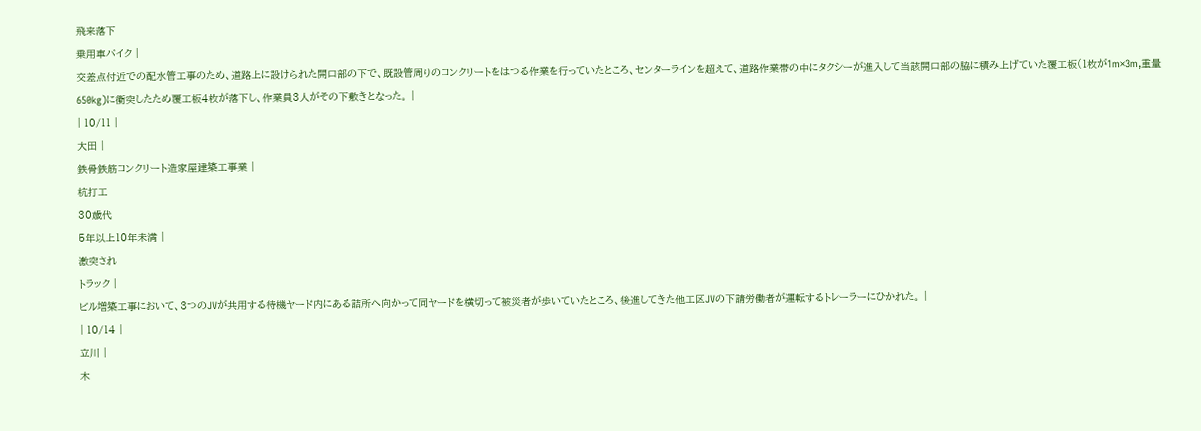飛来落下
乗用車バイク |
交差点付近での配水管工事のため、道路上に設けられた開口部の下で、既設管周りのコンクリートをはつる作業を行っていたところ、センターラインを超えて、道路作業帯の中にタクシーが進入して当該開口部の脇に積み上げていた覆工板(1枚が1m×3m,重量650kg)に衝突したため覆工板4枚が落下し、作業員3人がその下敷きとなった。 |
| 10/11 |
大田 |
鉄骨鉄筋コンクリート造家屋建築工事業 |
杭打工
30歳代
5年以上10年未満 |
激突され
トラック |
ビル増築工事において、3つのJVが共用する待機ヤード内にある詰所へ向かって同ヤードを横切って被災者が歩いていたところ、後進してきた他工区JVの下請労働者が運転するトレーラーにひかれた。 |
| 10/14 |
立川 |
木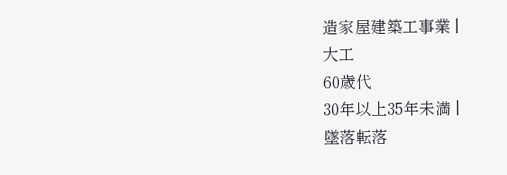造家屋建築工事業 |
大工
60歳代
30年以上35年未満 |
墜落転落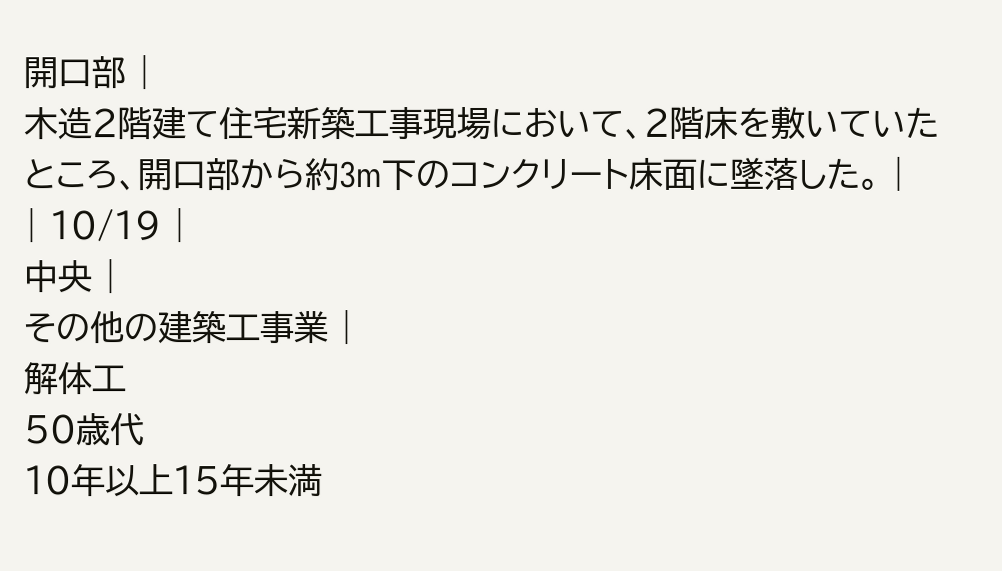開口部 |
木造2階建て住宅新築工事現場において、2階床を敷いていたところ、開口部から約3m下のコンクリート床面に墜落した。 |
| 10/19 |
中央 |
その他の建築工事業 |
解体工
50歳代
10年以上15年未満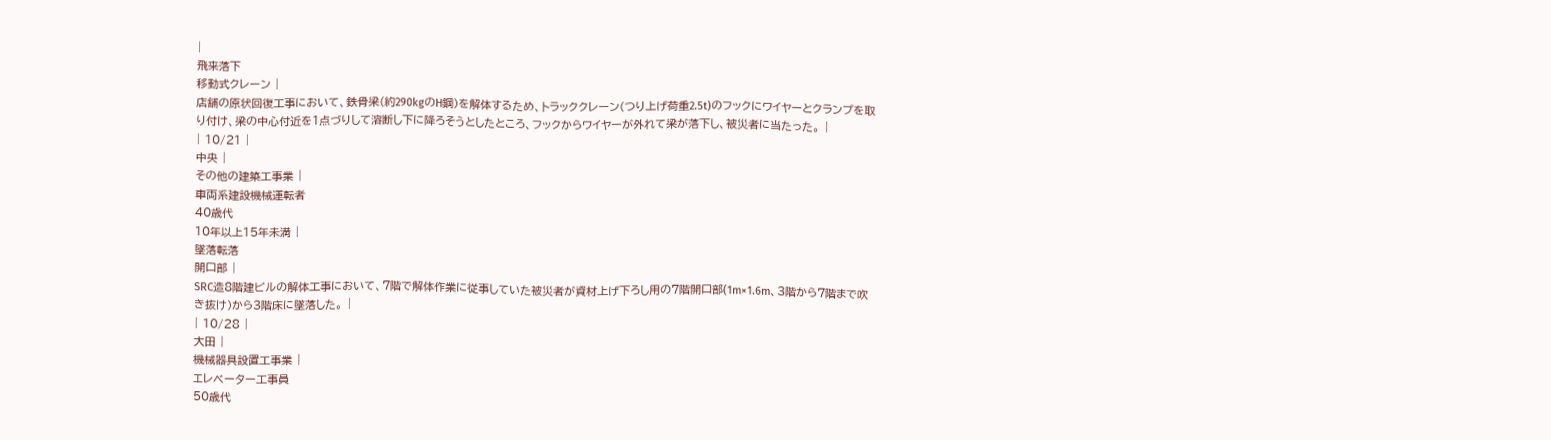|
飛来落下
移動式クレーン |
店舗の原状回復工事において、鉄骨梁(約290kgのH鋼)を解体するため、トラッククレーン(つり上げ荷重2.5t)のフックにワイヤーとクランプを取り付け、梁の中心付近を1点づりして溶断し下に降ろそうとしたところ、フックからワイヤーが外れて梁が落下し、被災者に当たった。 |
| 10/21 |
中央 |
その他の建築工事業 |
車両系建設機械運転者
40歳代
10年以上15年未満 |
墜落転落
開口部 |
SRC造8階建ビルの解体工事において、7階で解体作業に従事していた被災者が資材上げ下ろし用の7階開口部(1m×1.6m、3階から7階まで吹き抜け)から3階床に墜落した。 |
| 10/28 |
大田 |
機械器具設置工事業 |
エレベーター工事員
50歳代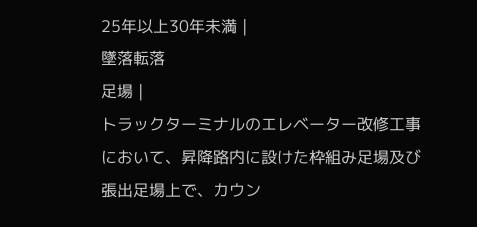25年以上30年未満 |
墜落転落
足場 |
トラックターミナルのエレベーター改修工事において、昇降路内に設けた枠組み足場及び張出足場上で、カウン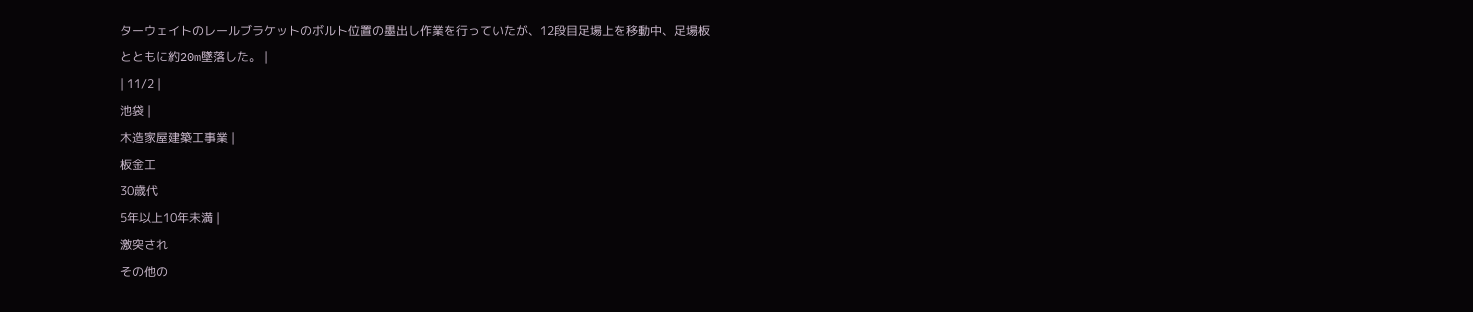ターウェイトのレールブラケットのボルト位置の墨出し作業を行っていたが、12段目足場上を移動中、足場板とともに約20m墜落した。 |
| 11/2 |
池袋 |
木造家屋建築工事業 |
板金工
30歳代
5年以上10年未満 |
激突され
その他の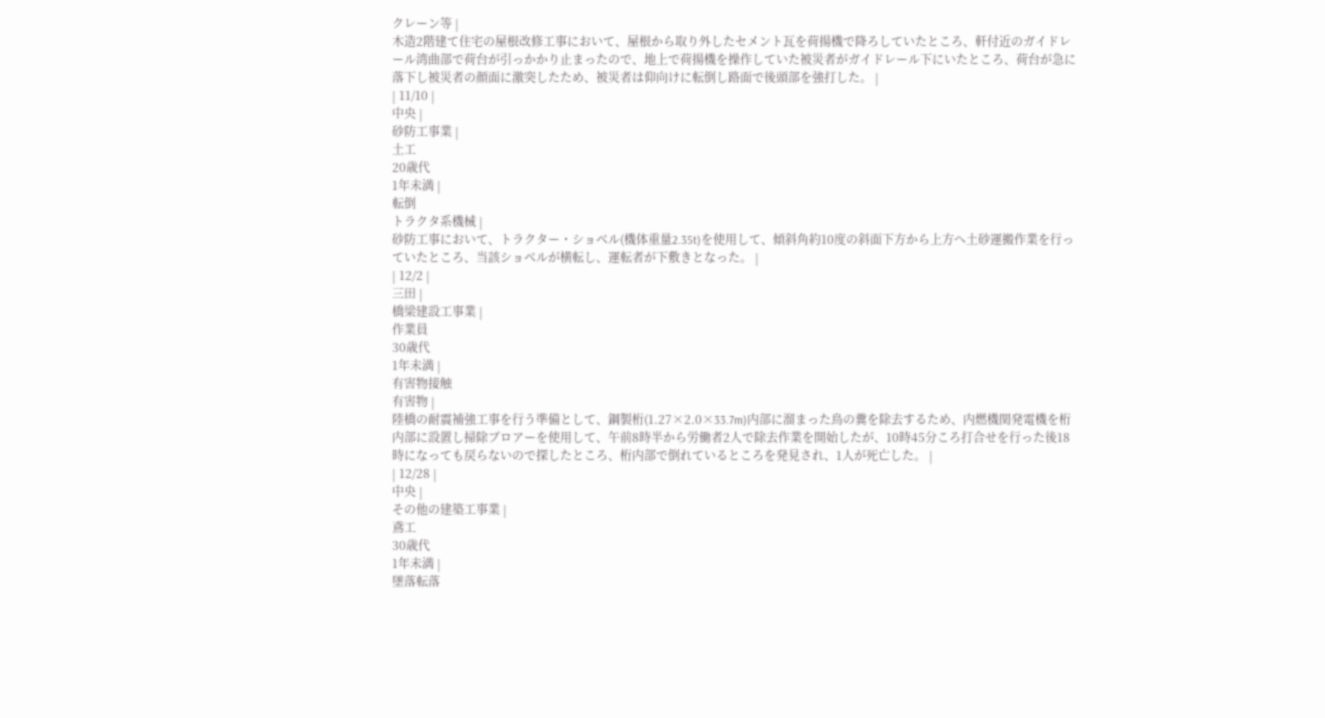クレーン等 |
木造2階建て住宅の屋根改修工事において、屋根から取り外したセメント瓦を荷揚機で降ろしていたところ、軒付近のガイドレール湾曲部で荷台が引っかかり止まったので、地上で荷揚機を操作していた被災者がガイドレール下にいたところ、荷台が急に落下し被災者の顔面に激突したため、被災者は仰向けに転倒し路面で後頭部を強打した。 |
| 11/10 |
中央 |
砂防工事業 |
土工
20歳代
1年未満 |
転倒
トラクタ系機械 |
砂防工事において、トラクター・ショベル(機体重量2.35t)を使用して、傾斜角約10度の斜面下方から上方へ土砂運搬作業を行っていたところ、当該ショベルが横転し、運転者が下敷きとなった。 |
| 12/2 |
三田 |
橋梁建設工事業 |
作業員
30歳代
1年未満 |
有害物接触
有害物 |
陸橋の耐震補強工事を行う準備として、鋼製桁(1.27×2.0×33.7m)内部に溜まった鳥の糞を除去するため、内燃機関発電機を桁内部に設置し掃除ブロアーを使用して、午前8時半から労働者2人で除去作業を開始したが、10時45分ころ打合せを行った後18時になっても戻らないので探したところ、桁内部で倒れているところを発見され、1人が死亡した。 |
| 12/28 |
中央 |
その他の建築工事業 |
鳶工
30歳代
1年未満 |
墜落転落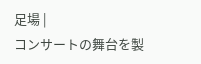足場 |
コンサートの舞台を製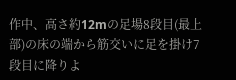作中、高さ約12mの足場8段目(最上部)の床の端から筋交いに足を掛け7段目に降りよ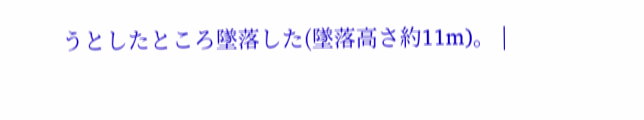うとしたところ墜落した(墜落高さ約11m)。 |